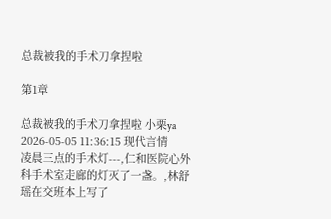总裁被我的手术刀拿捏啦

第1章

总裁被我的手术刀拿捏啦 小栗ya 2026-05-05 11:36:15 现代言情
凌晨三点的手术灯---,仁和医院心外科手术室走廊的灯灭了一盏。,林舒瑶在交班本上写了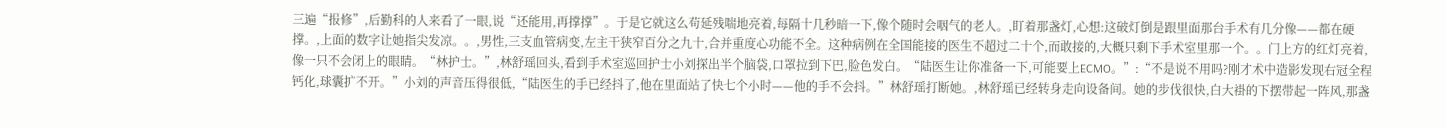三遍“报修”,后勤科的人来看了一眼,说“还能用,再撑撑”。于是它就这么苟延残喘地亮着,每隔十几秒暗一下,像个随时会咽气的老人。,盯着那盏灯,心想:这破灯倒是跟里面那台手术有几分像——都在硬撑。,上面的数字让她指尖发凉。。,男性,三支血管病变,左主干狭窄百分之九十,合并重度心功能不全。这种病例在全国能接的医生不超过二十个,而敢接的,大概只剩下手术室里那一个。。门上方的红灯亮着,像一只不会闭上的眼睛。“林护士。”,林舒瑶回头,看到手术室巡回护士小刘探出半个脑袋,口罩拉到下巴,脸色发白。“陆医生让你准备一下,可能要上ECMO。”:“不是说不用吗?刚才术中造影发现右冠全程钙化,球囊扩不开。”小刘的声音压得很低,“陆医生的手已经抖了,他在里面站了快七个小时——他的手不会抖。”林舒瑶打断她。,林舒瑶已经转身走向设备间。她的步伐很快,白大褂的下摆带起一阵风,那盏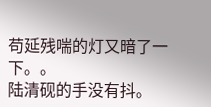苟延残喘的灯又暗了一下。。
陆清砚的手没有抖。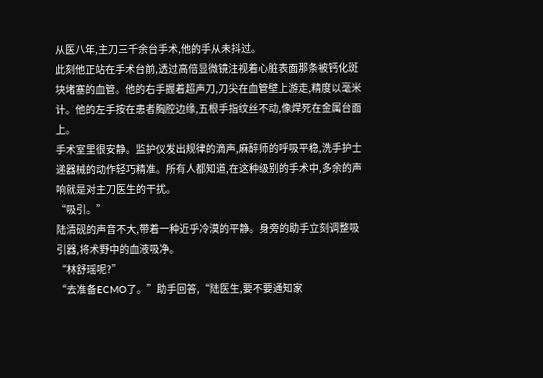从医八年,主刀三千余台手术,他的手从未抖过。
此刻他正站在手术台前,透过高倍显微镜注视着心脏表面那条被钙化斑块堵塞的血管。他的右手握着超声刀,刀尖在血管壁上游走,精度以毫米计。他的左手按在患者胸腔边缘,五根手指纹丝不动,像焊死在金属台面上。
手术室里很安静。监护仪发出规律的滴声,麻醉师的呼吸平稳,洗手护士递器械的动作轻巧精准。所有人都知道,在这种级别的手术中,多余的声响就是对主刀医生的干扰。
“吸引。”
陆清砚的声音不大,带着一种近乎冷漠的平静。身旁的助手立刻调整吸引器,将术野中的血液吸净。
“林舒瑶呢?”
“去准备ECMO了。”助手回答,“陆医生,要不要通知家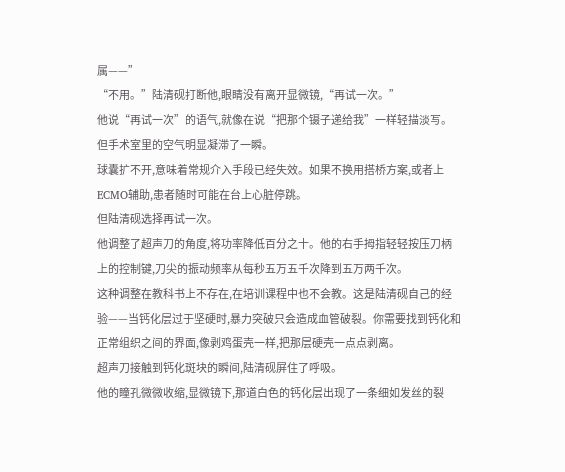属——”
“不用。”陆清砚打断他,眼睛没有离开显微镜,“再试一次。”
他说“再试一次”的语气,就像在说“把那个镊子递给我”一样轻描淡写。但手术室里的空气明显凝滞了一瞬。
球囊扩不开,意味着常规介入手段已经失效。如果不换用搭桥方案,或者上ECMO辅助,患者随时可能在台上心脏停跳。
但陆清砚选择再试一次。
他调整了超声刀的角度,将功率降低百分之十。他的右手拇指轻轻按压刀柄上的控制键,刀尖的振动频率从每秒五万五千次降到五万两千次。
这种调整在教科书上不存在,在培训课程中也不会教。这是陆清砚自己的经验——当钙化层过于坚硬时,暴力突破只会造成血管破裂。你需要找到钙化和正常组织之间的界面,像剥鸡蛋壳一样,把那层硬壳一点点剥离。
超声刀接触到钙化斑块的瞬间,陆清砚屏住了呼吸。
他的瞳孔微微收缩,显微镜下,那道白色的钙化层出现了一条细如发丝的裂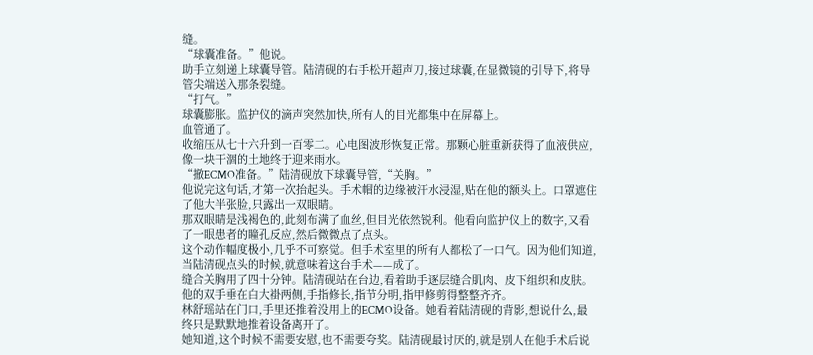缝。
“球囊准备。”他说。
助手立刻递上球囊导管。陆清砚的右手松开超声刀,接过球囊,在显微镜的引导下,将导管尖端送入那条裂缝。
“打气。”
球囊膨胀。监护仪的滴声突然加快,所有人的目光都集中在屏幕上。
血管通了。
收缩压从七十六升到一百零二。心电图波形恢复正常。那颗心脏重新获得了血液供应,像一块干涸的土地终于迎来雨水。
“撤ECMO准备。”陆清砚放下球囊导管,“关胸。”
他说完这句话,才第一次抬起头。手术帽的边缘被汗水浸湿,贴在他的额头上。口罩遮住了他大半张脸,只露出一双眼睛。
那双眼睛是浅褐色的,此刻布满了血丝,但目光依然锐利。他看向监护仪上的数字,又看了一眼患者的瞳孔反应,然后微微点了点头。
这个动作幅度极小,几乎不可察觉。但手术室里的所有人都松了一口气。因为他们知道,当陆清砚点头的时候,就意味着这台手术——成了。
缝合关胸用了四十分钟。陆清砚站在台边,看着助手逐层缝合肌肉、皮下组织和皮肤。他的双手垂在白大褂两侧,手指修长,指节分明,指甲修剪得整整齐齐。
林舒瑶站在门口,手里还推着没用上的ECMO设备。她看着陆清砚的背影,想说什么,最终只是默默地推着设备离开了。
她知道,这个时候不需要安慰,也不需要夸奖。陆清砚最讨厌的,就是别人在他手术后说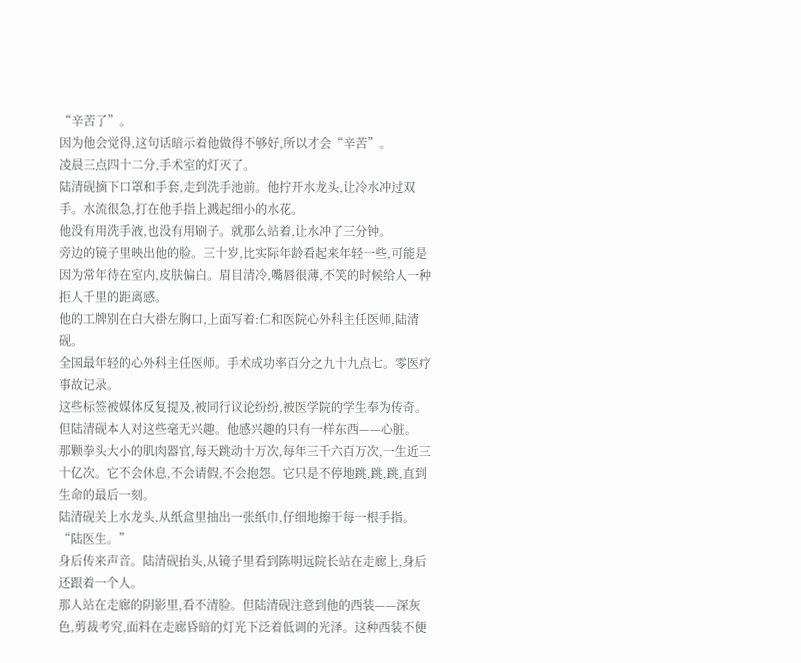“辛苦了”。
因为他会觉得,这句话暗示着他做得不够好,所以才会“辛苦”。
凌晨三点四十二分,手术室的灯灭了。
陆清砚摘下口罩和手套,走到洗手池前。他拧开水龙头,让冷水冲过双手。水流很急,打在他手指上溅起细小的水花。
他没有用洗手液,也没有用刷子。就那么站着,让水冲了三分钟。
旁边的镜子里映出他的脸。三十岁,比实际年龄看起来年轻一些,可能是因为常年待在室内,皮肤偏白。眉目清冷,嘴唇很薄,不笑的时候给人一种拒人千里的距离感。
他的工牌别在白大褂左胸口,上面写着:仁和医院心外科主任医师,陆清砚。
全国最年轻的心外科主任医师。手术成功率百分之九十九点七。零医疗事故记录。
这些标签被媒体反复提及,被同行议论纷纷,被医学院的学生奉为传奇。但陆清砚本人对这些毫无兴趣。他感兴趣的只有一样东西——心脏。
那颗拳头大小的肌肉器官,每天跳动十万次,每年三千六百万次,一生近三十亿次。它不会休息,不会请假,不会抱怨。它只是不停地跳,跳,跳,直到生命的最后一刻。
陆清砚关上水龙头,从纸盒里抽出一张纸巾,仔细地擦干每一根手指。
“陆医生。”
身后传来声音。陆清砚抬头,从镜子里看到陈明远院长站在走廊上,身后还跟着一个人。
那人站在走廊的阴影里,看不清脸。但陆清砚注意到他的西装——深灰色,剪裁考究,面料在走廊昏暗的灯光下泛着低调的光泽。这种西装不便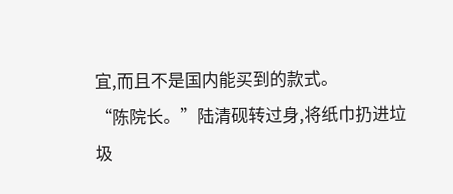宜,而且不是国内能买到的款式。
“陈院长。”陆清砚转过身,将纸巾扔进垃圾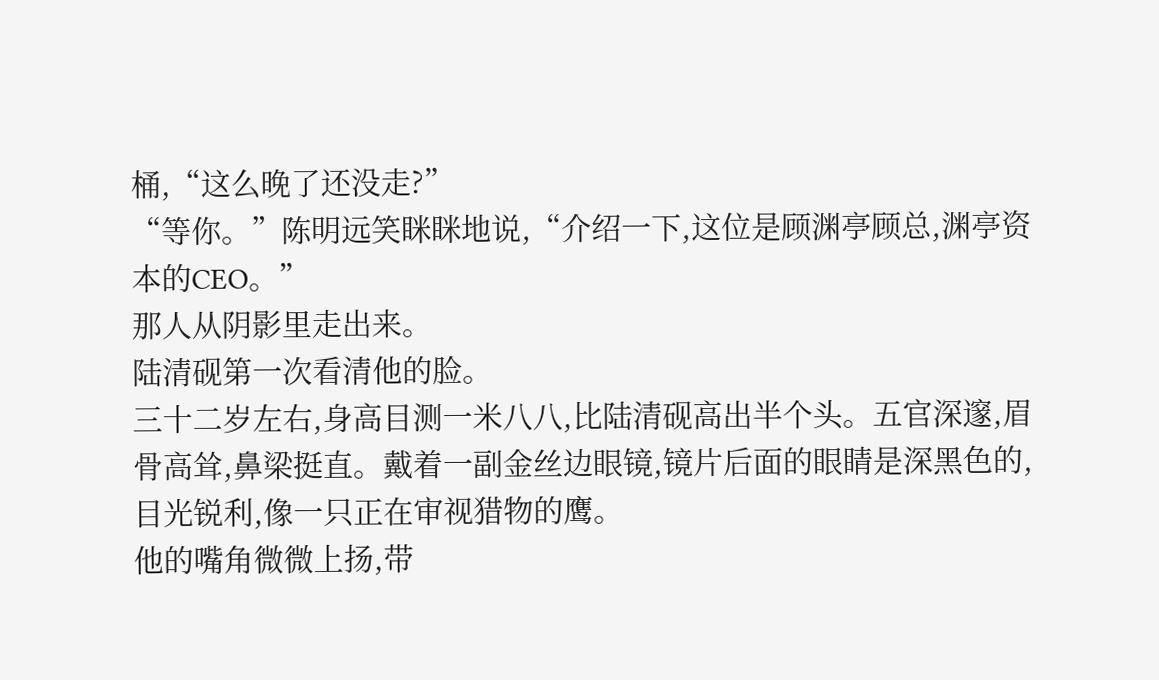桶,“这么晚了还没走?”
“等你。”陈明远笑眯眯地说,“介绍一下,这位是顾渊亭顾总,渊亭资本的CEO。”
那人从阴影里走出来。
陆清砚第一次看清他的脸。
三十二岁左右,身高目测一米八八,比陆清砚高出半个头。五官深邃,眉骨高耸,鼻梁挺直。戴着一副金丝边眼镜,镜片后面的眼睛是深黑色的,目光锐利,像一只正在审视猎物的鹰。
他的嘴角微微上扬,带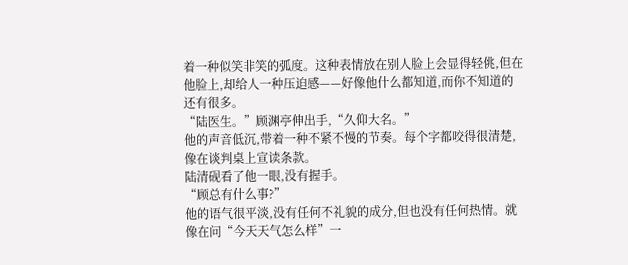着一种似笑非笑的弧度。这种表情放在别人脸上会显得轻佻,但在他脸上,却给人一种压迫感——好像他什么都知道,而你不知道的还有很多。
“陆医生。”顾渊亭伸出手,“久仰大名。”
他的声音低沉,带着一种不紧不慢的节奏。每个字都咬得很清楚,像在谈判桌上宣读条款。
陆清砚看了他一眼,没有握手。
“顾总有什么事?”
他的语气很平淡,没有任何不礼貌的成分,但也没有任何热情。就像在问“今天天气怎么样”一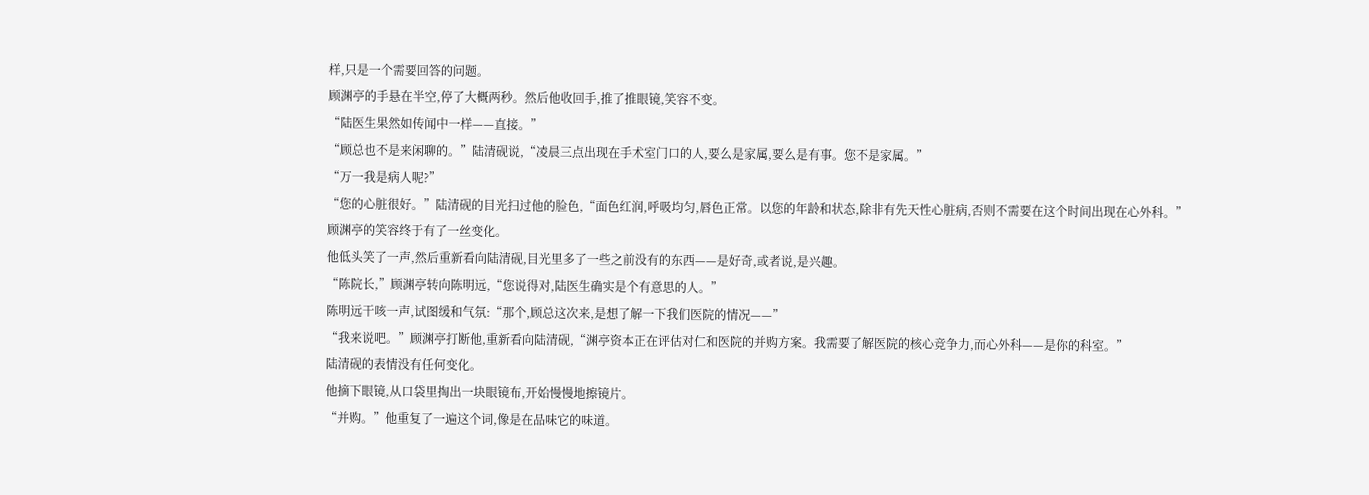样,只是一个需要回答的问题。
顾渊亭的手悬在半空,停了大概两秒。然后他收回手,推了推眼镜,笑容不变。
“陆医生果然如传闻中一样——直接。”
“顾总也不是来闲聊的。”陆清砚说,“凌晨三点出现在手术室门口的人,要么是家属,要么是有事。您不是家属。”
“万一我是病人呢?”
“您的心脏很好。”陆清砚的目光扫过他的脸色,“面色红润,呼吸均匀,唇色正常。以您的年龄和状态,除非有先天性心脏病,否则不需要在这个时间出现在心外科。”
顾渊亭的笑容终于有了一丝变化。
他低头笑了一声,然后重新看向陆清砚,目光里多了一些之前没有的东西——是好奇,或者说,是兴趣。
“陈院长,”顾渊亭转向陈明远,“您说得对,陆医生确实是个有意思的人。”
陈明远干咳一声,试图缓和气氛:“那个,顾总这次来,是想了解一下我们医院的情况——”
“我来说吧。”顾渊亭打断他,重新看向陆清砚,“渊亭资本正在评估对仁和医院的并购方案。我需要了解医院的核心竞争力,而心外科——是你的科室。”
陆清砚的表情没有任何变化。
他摘下眼镜,从口袋里掏出一块眼镜布,开始慢慢地擦镜片。
“并购。”他重复了一遍这个词,像是在品味它的味道。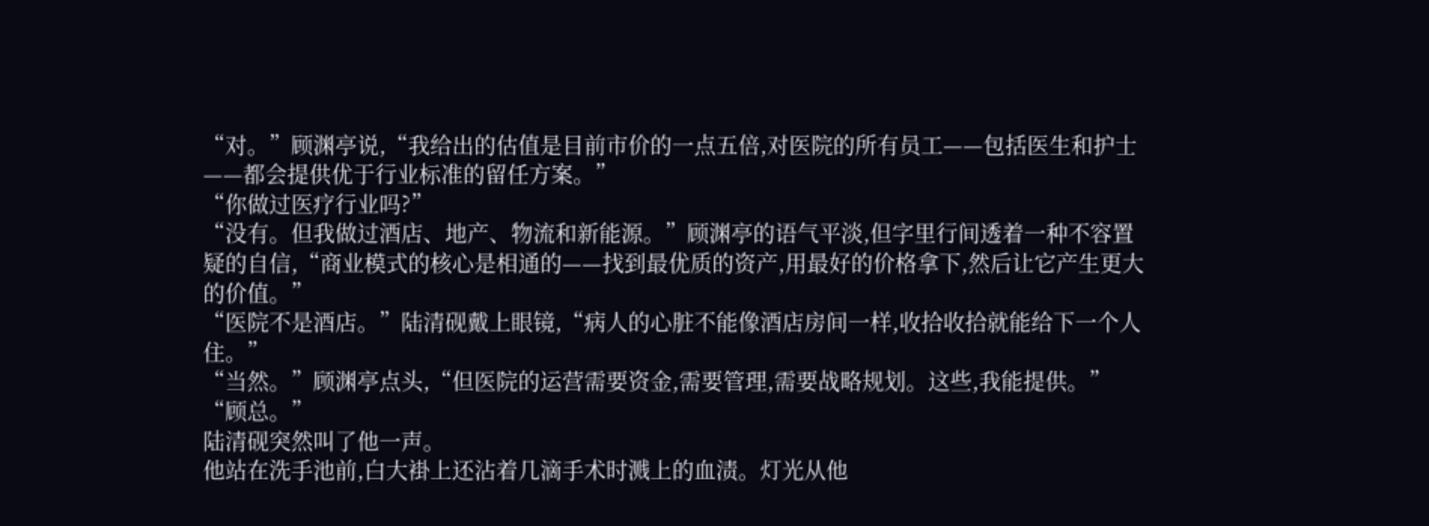“对。”顾渊亭说,“我给出的估值是目前市价的一点五倍,对医院的所有员工——包括医生和护士——都会提供优于行业标准的留任方案。”
“你做过医疗行业吗?”
“没有。但我做过酒店、地产、物流和新能源。”顾渊亭的语气平淡,但字里行间透着一种不容置疑的自信,“商业模式的核心是相通的——找到最优质的资产,用最好的价格拿下,然后让它产生更大的价值。”
“医院不是酒店。”陆清砚戴上眼镜,“病人的心脏不能像酒店房间一样,收拾收拾就能给下一个人住。”
“当然。”顾渊亭点头,“但医院的运营需要资金,需要管理,需要战略规划。这些,我能提供。”
“顾总。”
陆清砚突然叫了他一声。
他站在洗手池前,白大褂上还沾着几滴手术时溅上的血渍。灯光从他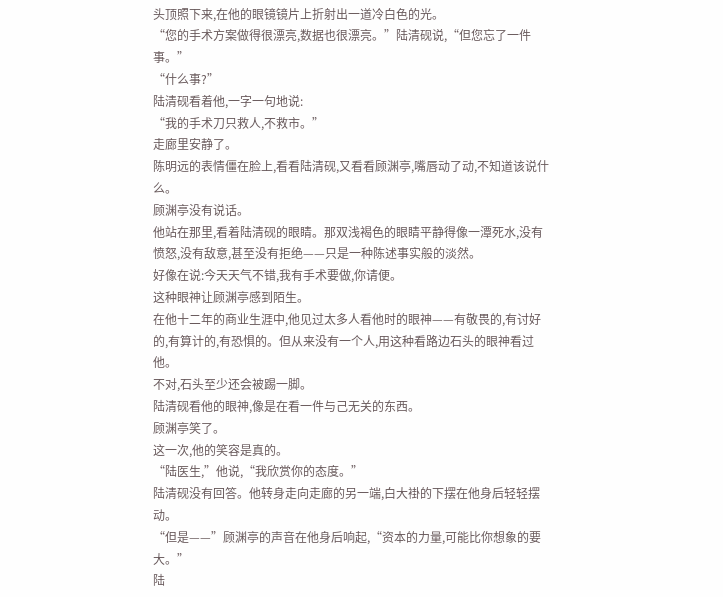头顶照下来,在他的眼镜镜片上折射出一道冷白色的光。
“您的手术方案做得很漂亮,数据也很漂亮。”陆清砚说,“但您忘了一件事。”
“什么事?”
陆清砚看着他,一字一句地说:
“我的手术刀只救人,不救市。”
走廊里安静了。
陈明远的表情僵在脸上,看看陆清砚,又看看顾渊亭,嘴唇动了动,不知道该说什么。
顾渊亭没有说话。
他站在那里,看着陆清砚的眼睛。那双浅褐色的眼睛平静得像一潭死水,没有愤怒,没有敌意,甚至没有拒绝——只是一种陈述事实般的淡然。
好像在说:今天天气不错,我有手术要做,你请便。
这种眼神让顾渊亭感到陌生。
在他十二年的商业生涯中,他见过太多人看他时的眼神——有敬畏的,有讨好的,有算计的,有恐惧的。但从来没有一个人,用这种看路边石头的眼神看过他。
不对,石头至少还会被踢一脚。
陆清砚看他的眼神,像是在看一件与己无关的东西。
顾渊亭笑了。
这一次,他的笑容是真的。
“陆医生,”他说,“我欣赏你的态度。”
陆清砚没有回答。他转身走向走廊的另一端,白大褂的下摆在他身后轻轻摆动。
“但是——”顾渊亭的声音在他身后响起,“资本的力量,可能比你想象的要大。”
陆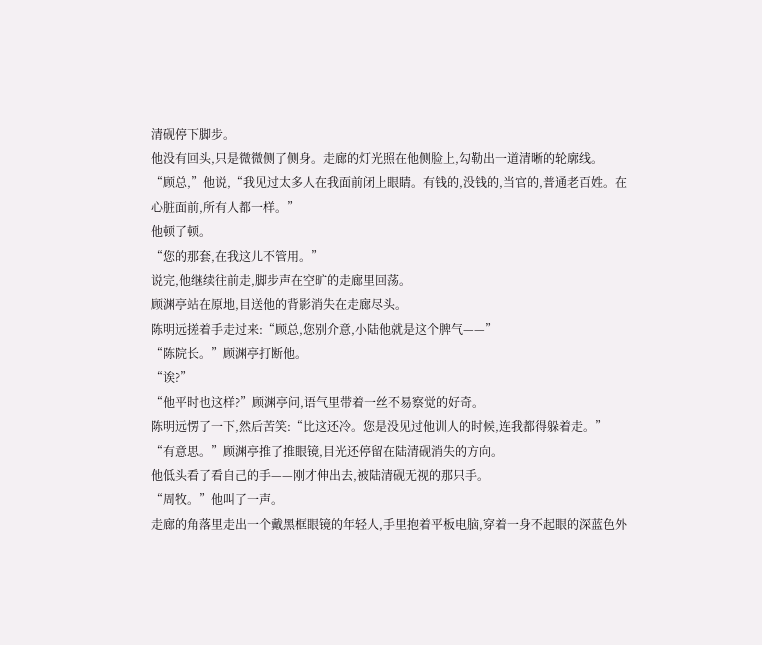清砚停下脚步。
他没有回头,只是微微侧了侧身。走廊的灯光照在他侧脸上,勾勒出一道清晰的轮廓线。
“顾总,”他说,“我见过太多人在我面前闭上眼睛。有钱的,没钱的,当官的,普通老百姓。在心脏面前,所有人都一样。”
他顿了顿。
“您的那套,在我这儿不管用。”
说完,他继续往前走,脚步声在空旷的走廊里回荡。
顾渊亭站在原地,目送他的背影消失在走廊尽头。
陈明远搓着手走过来:“顾总,您别介意,小陆他就是这个脾气——”
“陈院长。”顾渊亭打断他。
“诶?”
“他平时也这样?”顾渊亭问,语气里带着一丝不易察觉的好奇。
陈明远愣了一下,然后苦笑:“比这还冷。您是没见过他训人的时候,连我都得躲着走。”
“有意思。”顾渊亭推了推眼镜,目光还停留在陆清砚消失的方向。
他低头看了看自己的手——刚才伸出去,被陆清砚无视的那只手。
“周牧。”他叫了一声。
走廊的角落里走出一个戴黑框眼镜的年轻人,手里抱着平板电脑,穿着一身不起眼的深蓝色外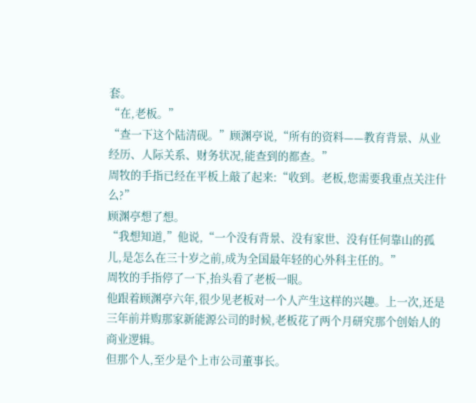套。
“在,老板。”
“查一下这个陆清砚。”顾渊亭说,“所有的资料——教育背景、从业经历、人际关系、财务状况,能查到的都查。”
周牧的手指已经在平板上敲了起来:“收到。老板,您需要我重点关注什么?”
顾渊亭想了想。
“我想知道,”他说,“一个没有背景、没有家世、没有任何靠山的孤儿,是怎么在三十岁之前,成为全国最年轻的心外科主任的。”
周牧的手指停了一下,抬头看了老板一眼。
他跟着顾渊亭六年,很少见老板对一个人产生这样的兴趣。上一次,还是三年前并购那家新能源公司的时候,老板花了两个月研究那个创始人的商业逻辑。
但那个人,至少是个上市公司董事长。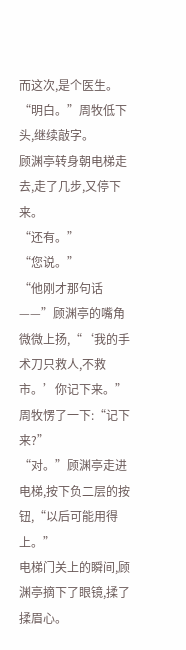而这次,是个医生。
“明白。”周牧低下头,继续敲字。
顾渊亭转身朝电梯走去,走了几步,又停下来。
“还有。”
“您说。”
“他刚才那句话——”顾渊亭的嘴角微微上扬,“‘我的手术刀只救人,不救市。’你记下来。”
周牧愣了一下:“记下来?”
“对。”顾渊亭走进电梯,按下负二层的按钮,“以后可能用得上。”
电梯门关上的瞬间,顾渊亭摘下了眼镜,揉了揉眉心。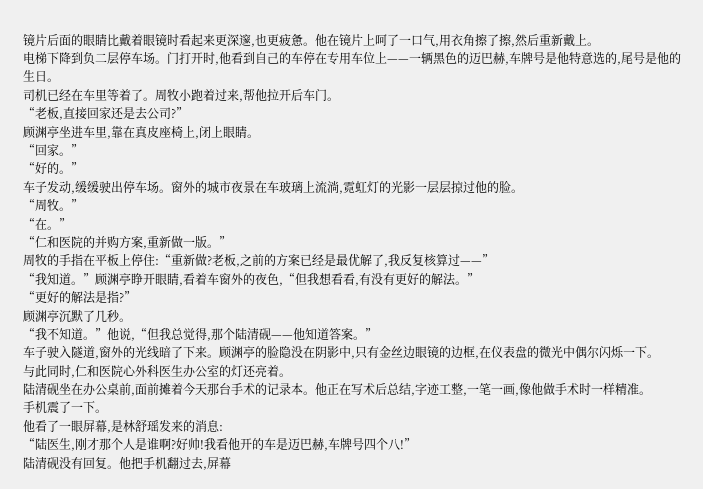镜片后面的眼睛比戴着眼镜时看起来更深邃,也更疲惫。他在镜片上呵了一口气,用衣角擦了擦,然后重新戴上。
电梯下降到负二层停车场。门打开时,他看到自己的车停在专用车位上——一辆黑色的迈巴赫,车牌号是他特意选的,尾号是他的生日。
司机已经在车里等着了。周牧小跑着过来,帮他拉开后车门。
“老板,直接回家还是去公司?”
顾渊亭坐进车里,靠在真皮座椅上,闭上眼睛。
“回家。”
“好的。”
车子发动,缓缓驶出停车场。窗外的城市夜景在车玻璃上流淌,霓虹灯的光影一层层掠过他的脸。
“周牧。”
“在。”
“仁和医院的并购方案,重新做一版。”
周牧的手指在平板上停住:“重新做?老板,之前的方案已经是最优解了,我反复核算过——”
“我知道。”顾渊亭睁开眼睛,看着车窗外的夜色,“但我想看看,有没有更好的解法。”
“更好的解法是指?”
顾渊亭沉默了几秒。
“我不知道。”他说,“但我总觉得,那个陆清砚——他知道答案。”
车子驶入隧道,窗外的光线暗了下来。顾渊亭的脸隐没在阴影中,只有金丝边眼镜的边框,在仪表盘的微光中偶尔闪烁一下。
与此同时,仁和医院心外科医生办公室的灯还亮着。
陆清砚坐在办公桌前,面前摊着今天那台手术的记录本。他正在写术后总结,字迹工整,一笔一画,像他做手术时一样精准。
手机震了一下。
他看了一眼屏幕,是林舒瑶发来的消息:
“陆医生,刚才那个人是谁啊?好帅!我看他开的车是迈巴赫,车牌号四个八!”
陆清砚没有回复。他把手机翻过去,屏幕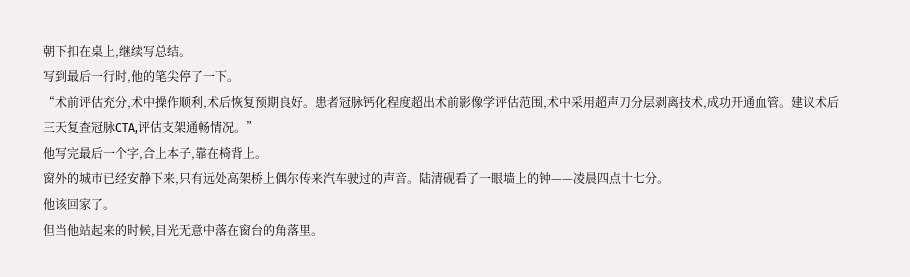朝下扣在桌上,继续写总结。
写到最后一行时,他的笔尖停了一下。
“术前评估充分,术中操作顺利,术后恢复预期良好。患者冠脉钙化程度超出术前影像学评估范围,术中采用超声刀分层剥离技术,成功开通血管。建议术后三天复查冠脉CTA,评估支架通畅情况。”
他写完最后一个字,合上本子,靠在椅背上。
窗外的城市已经安静下来,只有远处高架桥上偶尔传来汽车驶过的声音。陆清砚看了一眼墙上的钟——凌晨四点十七分。
他该回家了。
但当他站起来的时候,目光无意中落在窗台的角落里。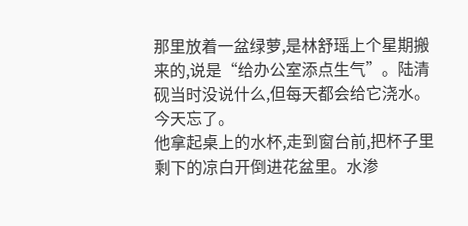那里放着一盆绿萝,是林舒瑶上个星期搬来的,说是“给办公室添点生气”。陆清砚当时没说什么,但每天都会给它浇水。
今天忘了。
他拿起桌上的水杯,走到窗台前,把杯子里剩下的凉白开倒进花盆里。水渗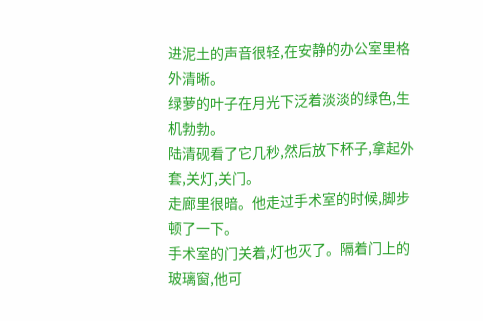进泥土的声音很轻,在安静的办公室里格外清晰。
绿萝的叶子在月光下泛着淡淡的绿色,生机勃勃。
陆清砚看了它几秒,然后放下杯子,拿起外套,关灯,关门。
走廊里很暗。他走过手术室的时候,脚步顿了一下。
手术室的门关着,灯也灭了。隔着门上的玻璃窗,他可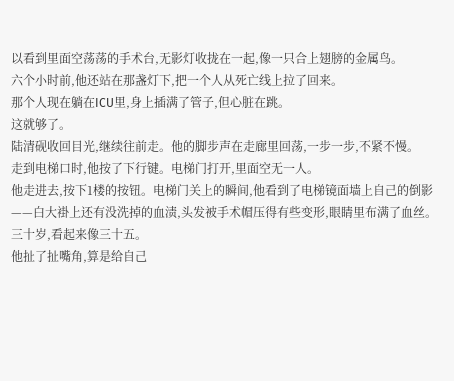以看到里面空荡荡的手术台,无影灯收拢在一起,像一只合上翅膀的金属鸟。
六个小时前,他还站在那盏灯下,把一个人从死亡线上拉了回来。
那个人现在躺在ICU里,身上插满了管子,但心脏在跳。
这就够了。
陆清砚收回目光,继续往前走。他的脚步声在走廊里回荡,一步一步,不紧不慢。
走到电梯口时,他按了下行键。电梯门打开,里面空无一人。
他走进去,按下1楼的按钮。电梯门关上的瞬间,他看到了电梯镜面墙上自己的倒影——白大褂上还有没洗掉的血渍,头发被手术帽压得有些变形,眼睛里布满了血丝。
三十岁,看起来像三十五。
他扯了扯嘴角,算是给自己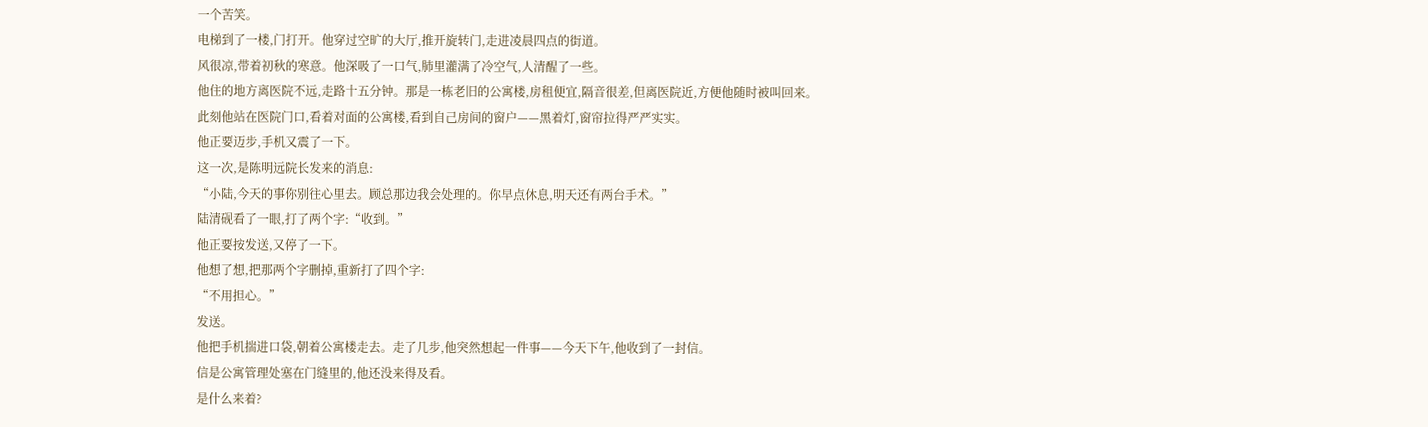一个苦笑。
电梯到了一楼,门打开。他穿过空旷的大厅,推开旋转门,走进凌晨四点的街道。
风很凉,带着初秋的寒意。他深吸了一口气,肺里灌满了冷空气,人清醒了一些。
他住的地方离医院不远,走路十五分钟。那是一栋老旧的公寓楼,房租便宜,隔音很差,但离医院近,方便他随时被叫回来。
此刻他站在医院门口,看着对面的公寓楼,看到自己房间的窗户——黑着灯,窗帘拉得严严实实。
他正要迈步,手机又震了一下。
这一次,是陈明远院长发来的消息:
“小陆,今天的事你别往心里去。顾总那边我会处理的。你早点休息,明天还有两台手术。”
陆清砚看了一眼,打了两个字:“收到。”
他正要按发送,又停了一下。
他想了想,把那两个字删掉,重新打了四个字:
“不用担心。”
发送。
他把手机揣进口袋,朝着公寓楼走去。走了几步,他突然想起一件事——今天下午,他收到了一封信。
信是公寓管理处塞在门缝里的,他还没来得及看。
是什么来着?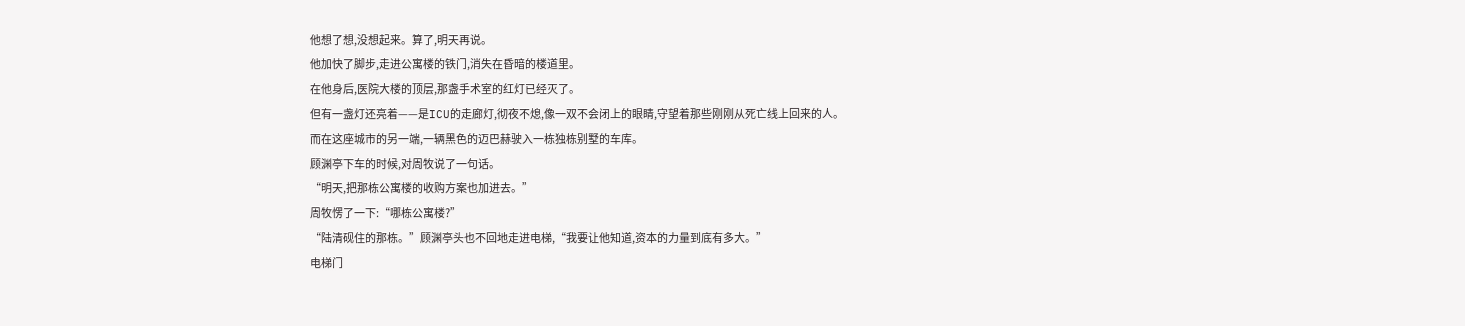他想了想,没想起来。算了,明天再说。
他加快了脚步,走进公寓楼的铁门,消失在昏暗的楼道里。
在他身后,医院大楼的顶层,那盏手术室的红灯已经灭了。
但有一盏灯还亮着——是ICU的走廊灯,彻夜不熄,像一双不会闭上的眼睛,守望着那些刚刚从死亡线上回来的人。
而在这座城市的另一端,一辆黑色的迈巴赫驶入一栋独栋别墅的车库。
顾渊亭下车的时候,对周牧说了一句话。
“明天,把那栋公寓楼的收购方案也加进去。”
周牧愣了一下:“哪栋公寓楼?”
“陆清砚住的那栋。”顾渊亭头也不回地走进电梯,“我要让他知道,资本的力量到底有多大。”
电梯门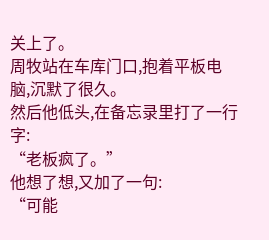关上了。
周牧站在车库门口,抱着平板电脑,沉默了很久。
然后他低头,在备忘录里打了一行字:
“老板疯了。”
他想了想,又加了一句:
“可能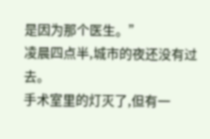是因为那个医生。”
凌晨四点半,城市的夜还没有过去。
手术室里的灯灭了,但有一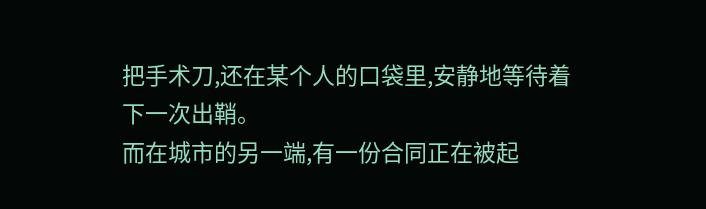把手术刀,还在某个人的口袋里,安静地等待着下一次出鞘。
而在城市的另一端,有一份合同正在被起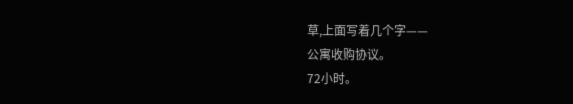草,上面写着几个字——
公寓收购协议。
72小时。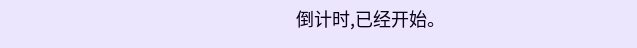倒计时,已经开始。